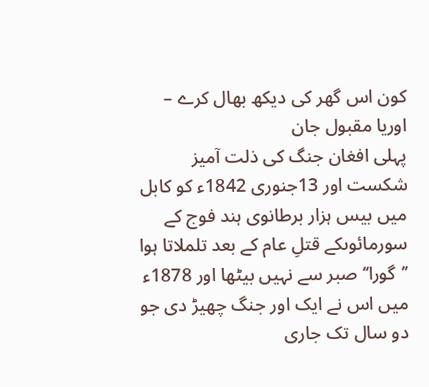کون اس گھر کی دیکھ بھال کرے – اوریا مقبول جان
پہلی افغان جنگ کی ذلت آمیز شکست اور 13جنوری 1842ء کو کابل میں بیس ہزار برطانوی ہند فوج کے سورمائوںکے قتلِ عام کے بعد تلملاتا ہوا ’’گورا‘‘ صبر سے نہیں بیٹھا اور 1878ء میں اس نے ایک اور جنگ چھیڑ دی جو دو سال تک جاری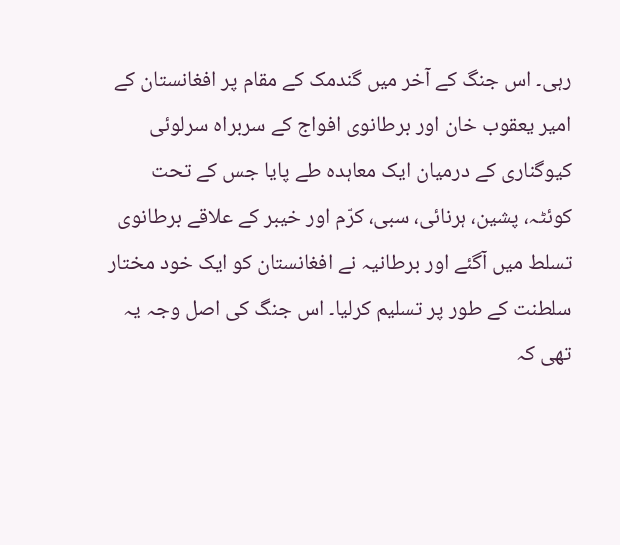رہی۔ اس جنگ کے آخر میں گندمک کے مقام پر افغانستان کے امیر یعقوب خان اور برطانوی افواج کے سربراہ سرلوئی کیوگناری کے درمیان ایک معاہدہ طے پایا جس کے تحت کوئٹہ، پشین، ہرنائی، سبی، کرّم اور خیبر کے علاقے برطانوی تسلط میں آگئے اور برطانیہ نے افغانستان کو ایک خود مختار سلطنت کے طور پر تسلیم کرلیا۔ اس جنگ کی اصل وجہ یہ تھی کہ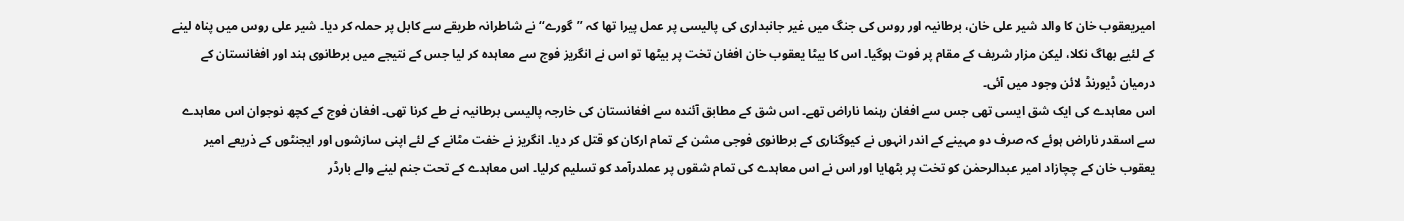امیریعقوب خان کا والد شیر علی خان، برطانیہ اور روس کی جنگ میں غیر جانبداری کی پالیسی پر عمل پیرا تھا کہ ’’گورے‘‘ نے شاطرانہ طریقے سے کابل پر حملہ کر دیا۔ شیر علی روس میں پناہ لینے کے لئیے بھاگ نکلا، لیکن مزار شریف کے مقام پر فوت ہوگیا۔ اس کا بیٹا یعقوب خان افغان تخت پر بیٹھا تو اس نے انگریز فوج سے معاہدہ کر لیا جس کے نتیجے میں برطانوی ہند اور افغانستان کے درمیان ڈیورنڈ لائن وجود میں آئی۔
اس معاہدے کی ایک شق ایسی تھی جس سے افغان رہنما ناراض تھے۔ اس شق کے مطابق آئندہ سے افغانستان کی خارجہ پالیسی برطانیہ نے طے کرنا تھی۔ افغان فوج کے کچھ نوجوان اس معاہدے سے اسقدر ناراض ہوئے کہ صرف دو مہینے کے اندر انہوں نے کیوگناری کے برطانوی فوجی مشن کے تمام ارکان کو قتل کر دیا۔ انگریز نے خفت مٹانے کے لئے اپنی سازشوں اور ایجنٹوں کے ذریعے امیر یعقوب خان کے چچازاد امیر عبدالرحمٰن کو تخت پر بٹھایا اور اس نے اس معاہدے کی تمام شقوں پر عملدرآمد کو تسلیم کرلیا۔ اس معاہدے کے تحت جنم لینے والے بارڈر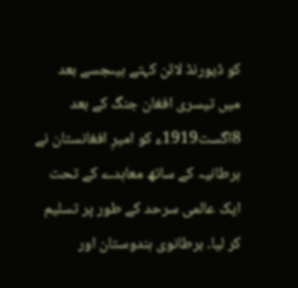کو ڈیورنڈ لائن کہتے ہیںجسے بعد میں تیسری افغان جنگ کے بعد 8اگست1919ء کو امیرِ افغانستان نے برطانیہ کے ساتھ معاہدے کے تحت ایک عالمی سرحد کے طور پر تسلیم کر لیا۔ برطانوی ہندوستان اور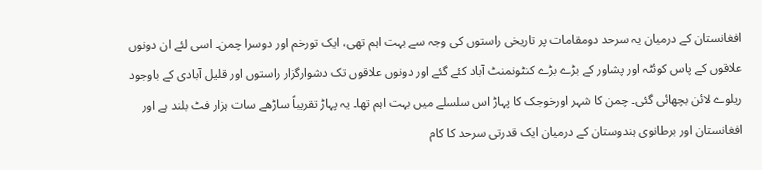افغانستان کے درمیان یہ سرحد دومقامات پر تاریخی راستوں کی وجہ سے بہت اہم تھی، ایک تورخم اور دوسرا چمن۔ اسی لئے ان دونوں علاقوں کے پاس کوئٹہ اور پشاور کے بڑے بڑے کنٹونمنٹ آباد کئے گئے اور دونوں علاقوں تک دشوارگزار راستوں اور قلیل آبادی کے باوجود ریلوے لائن بچھائی گئی۔ چمن کا شہر اورخوجک کا پہاڑ اس سلسلے میں بہت اہم تھا۔ یہ پہاڑ تقریباً ساڑھے سات ہزار فٹ بلند ہے اور افغانستان اور برطانوی ہندوستان کے درمیان ایک قدرتی سرحد کا کام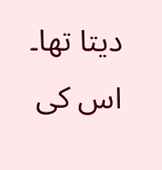دیتا تھا۔ اس کی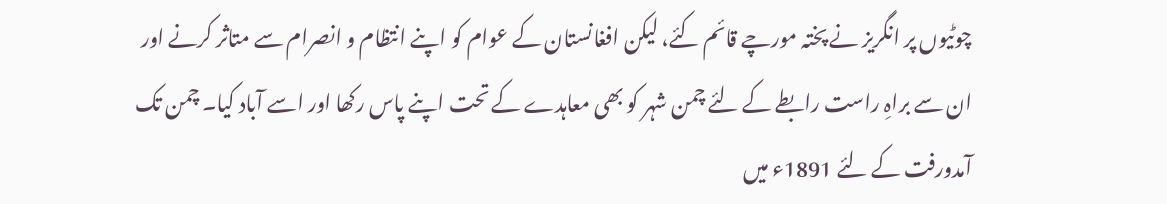چوٹیوں پر انگریز نے پختہ مورچے قائم کئے، لیکن افغانستان کے عوام کو اپنے انتظام و انصرام سے متاثر کرنے اور ان سے براہِ راست رابطے کے لئے چمن شہر کو بھی معاہدے کے تحت اپنے پاس رکھا اور اسے آباد کیا۔ چمن تک آمدورفت کے لئے 1891ء میں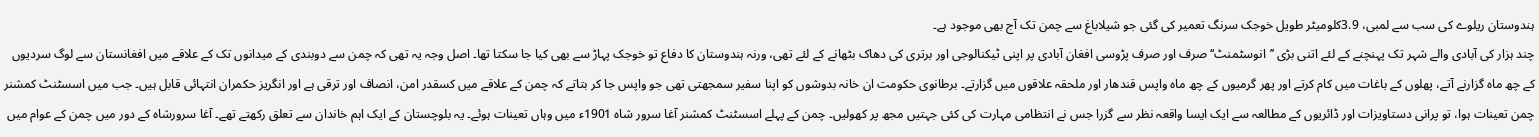ہندوستان ریلوے کی سب سے لمبی، 3.9کلومیٹر طویل خوجک سرنگ تعمیر کی گئی جو شیلاباغ سے چمن تک آج بھی موجود ہے۔
چند ہزار کی آبادی والے شہر تک پہنچنے کے لئے اتنی بڑی ’’انوسٹمنٹ‘‘ صرف اور صرف پڑوسی افغان آبادی پر اپنی ٹیکنالوجی اور برتری کی دھاک بٹھانے کے لئے تھی، ورنہ ہندوستان کا دفاع تو خوجک پہاڑ سے بھی کیا جا سکتا تھا۔ اصل وجہ یہ تھی کہ چمن سے دوبندی کے میدانوں تک کے علاقے میں افغانستان سے لوگ سردیوں کے چھ ماہ گزارنے آتے، پھلوں کے باغات میں کام کرتے اور پھر گرمیوں کے چھ ماہ واپس قندھار اور ملحقہ علاقوں میں گزارتے۔ برطانوی حکومت ان خانہ بدوشوں کو اپنا سفیر سمجھتی تھی جو واپس جا کر بتاتے کہ چمن کے علاقے میں کسقدر امن، انصاف اور ترقی ہے اور انگریز حکمران انتہائی قابل ہیں۔ جب میں اسسٹنٹ کمشنر چمن تعینات ہوا، تو پرانی دستاویزات اور ڈائریوں کے مطالعہ سے ایک ایسا واقعہ نظر سے گزرا جس نے انتظامی مہارت کی کئی جہتیں مجھ پر کھولیں۔ چمن کے پہلے اسسٹنٹ کمشنر آغا سرور شاہ 1901ء میں وہاں تعینات ہوئے۔ یہ بلوچستان کے ایک اہم خاندان سے تعلق رکھتے تھے۔ آغا سرورشاہ کے دور میں چمن کے عوام میں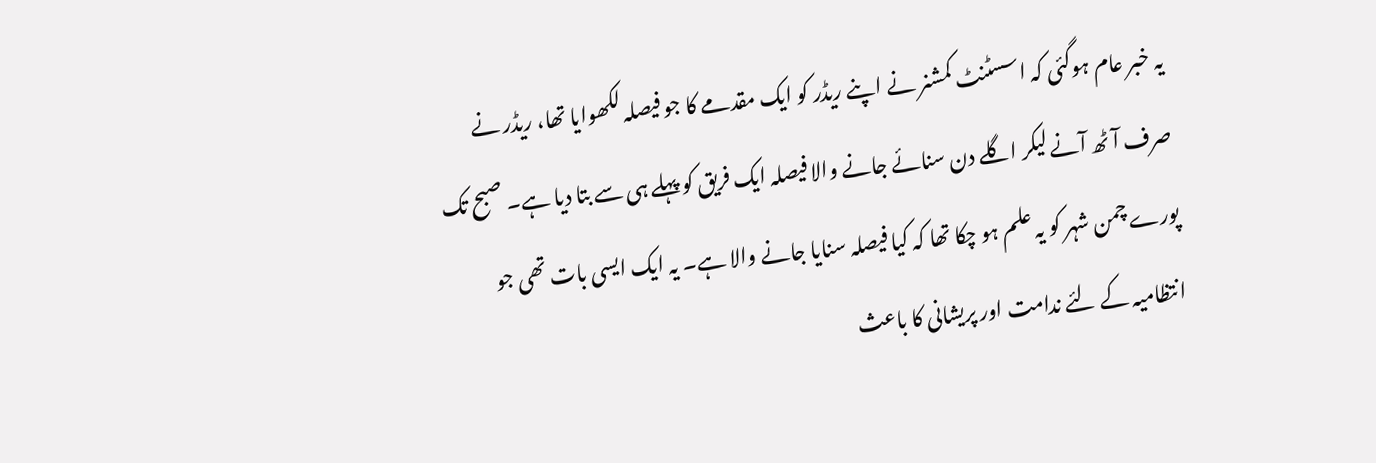یہ خبر عام ہوگئی کہ اسسٹنٹ کمشنر نے اپنے ریڈر کو ایک مقدمے کا جو فیصلہ لکھوایا تھا، ریڈر نے صرف آٹھ آنے لیکر اگلے دن سنائے جانے والا فیصلہ ایک فریق کو پہلے ہی سے بتا دیا ہے۔ صبح تک پورے چمن شہر کو یہ علم ہو چکا تھا کہ کیا فیصلہ سنایا جانے والا ہے۔ یہ ایک ایسی بات تھی جو انتظامیہ کے لئے ندامت اور پریشانی کا باعث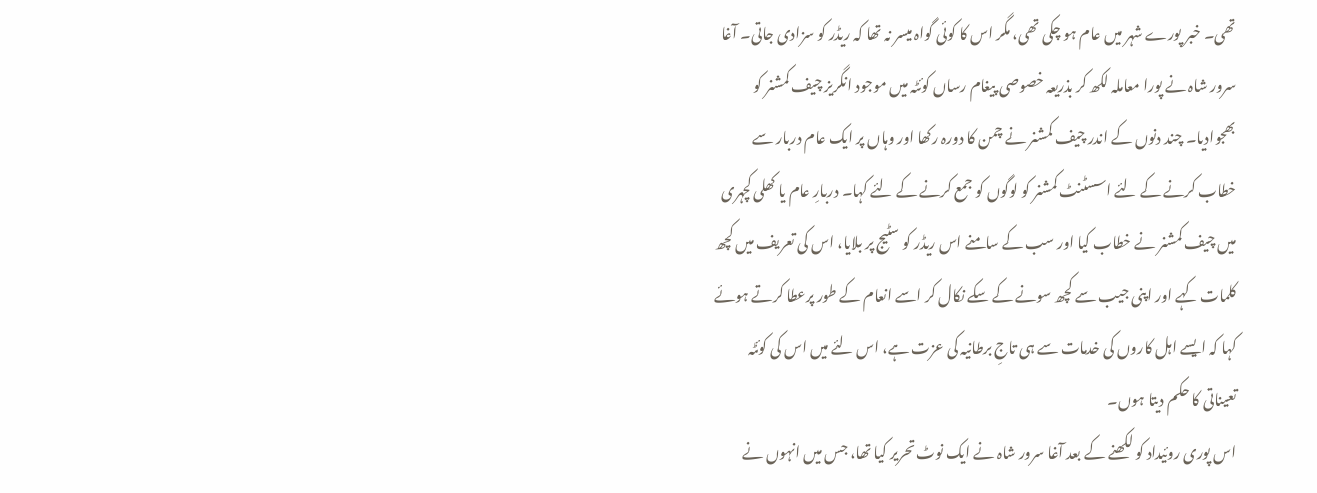تھی۔ خبر پورے شہر میں عام ہو چکی تھی، مگر اس کا کوئی گواہ میسر نہ تھا کہ ریڈر کو سزادی جاتی۔ آغا سرور شاہ نے پورا معاملہ لکھ کر بذریعہ خصوصی پیغام رساں کوئٹہ میں موجود انگریز چیف کمشنر کو بھجوادیا۔ چند دنوں کے اندر چیف کمشنر نے چمن کا دورہ رکھا اور وہاں پر ایک عام دربار سے خطاب کرنے کے لئے اسسٹنٹ کمشنر کو لوگوں کو جمع کرنے کے لئے کہا۔ دربارِ عام یا کھلی کچہری میں چیف کمشنر نے خطاب کیا اور سب کے سامنے اس ریڈر کو سٹیج پر بلایا، اس کی تعریف میں کچھ کلمات کہے اور اپنی جیب سے کچھ سونے کے سکے نکال کر اسے انعام کے طور پرعطا کرتے ہوئے کہا کہ ایسے اہل کاروں کی خدمات سے ہی تاجِ برطانیہ کی عزت ہے، اس لئے میں اس کی کوئٹہ تعیناتی کا حکم دیتا ہوں۔
اس پوری روئیداد کو لکھنے کے بعد آغا سرور شاہ نے ایک نوٹ تحریر کیا تھا، جس میں انہوں نے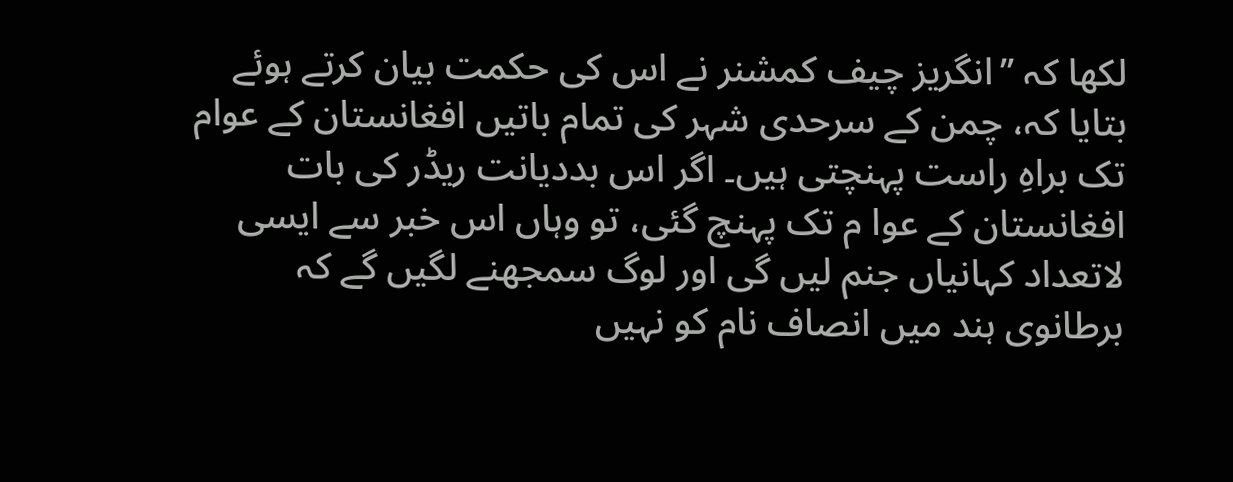لکھا کہ ’’انگریز چیف کمشنر نے اس کی حکمت بیان کرتے ہوئے بتایا کہ، چمن کے سرحدی شہر کی تمام باتیں افغانستان کے عوام تک براہِ راست پہنچتی ہیں۔ اگر اس بددیانت ریڈر کی بات افغانستان کے عوا م تک پہنچ گئی، تو وہاں اس خبر سے ایسی لاتعداد کہانیاں جنم لیں گی اور لوگ سمجھنے لگیں گے کہ برطانوی ہند میں انصاف نام کو نہیں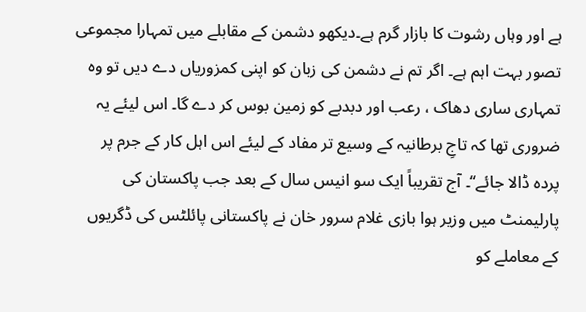ہے اور وہاں رشوت کا بازار گرم ہے۔دیکھو دشمن کے مقابلے میں تمہارا مجموعی تصور بہت اہم ہے۔ اگر تم نے دشمن کی زبان کو اپنی کمزوریاں دے دیں تو وہ تمہاری ساری دھاک ، رعب اور دبدبے کو زمین بوس کر دے گا۔ اس لیئے یہ ضروری تھا کہ تاجِ برطانیہ کے وسیع تر مفاد کے لیئے اس اہل کار کے جرم پر پردہ ڈالا جائے‘‘۔ آج تقریباً ایک سو انیس سال کے بعد جب پاکستان کی پارلیمنٹ میں وزیر ہوا بازی غلام سرور خان نے پاکستانی پائلٹس کی ڈگریوں کے معاملے کو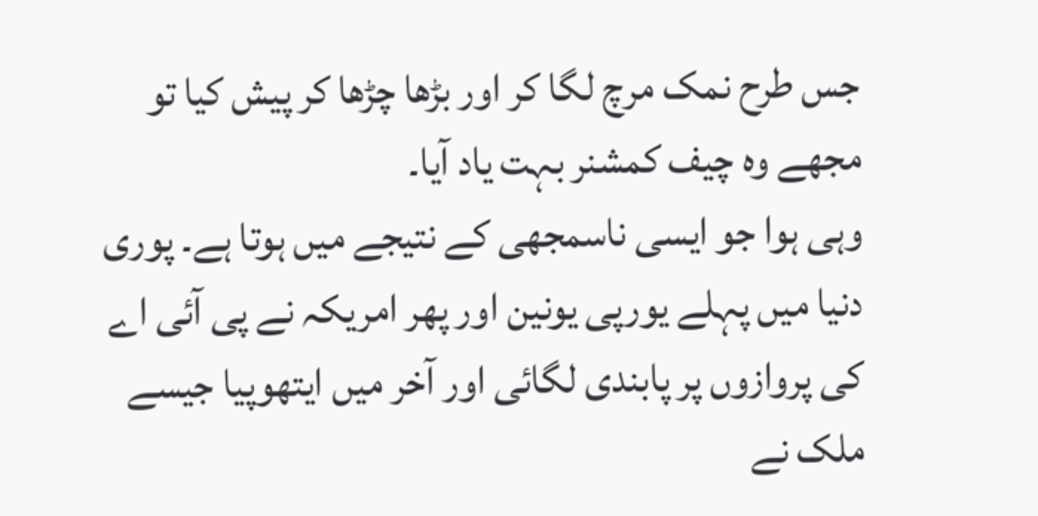جس طرح نمک مرچ لگا کر اور بڑھا چڑھا کر پیش کیا تو مجھے وہ چیف کمشنر بہت یاد آیا۔
وہی ہوا جو ایسی ناسمجھی کے نتیجے میں ہوتا ہے۔ پوری دنیا میں پہلے یورپی یونین اور پھر امریکہ نے پی آئی اے کی پروازوں پر پابندی لگائی اور آخر میں ایتھوپیا جیسے ملک نے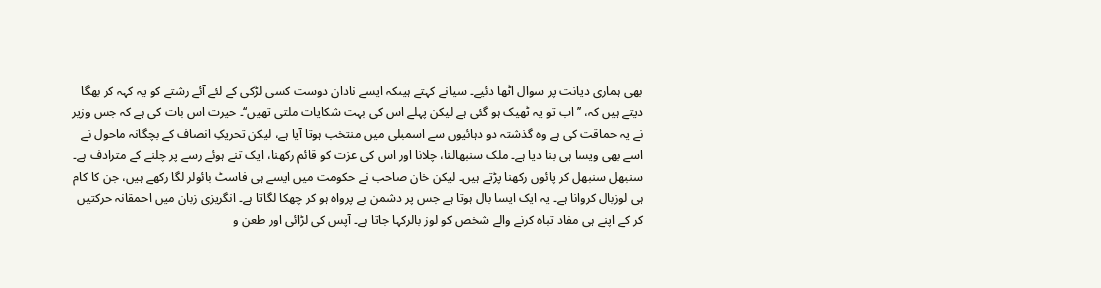بھی ہماری دیانت پر سوال اٹھا دئیے۔ سیانے کہتے ہیںکہ ایسے نادان دوست کسی لڑکی کے لئے آئے رشتے کو یہ کہہ کر بھگا دیتے ہیں کہ، ’’ اب تو یہ ٹھیک ہو گئی ہے لیکن پہلے اس کی بہت شکایات ملتی تھیں‘‘۔ حیرت اس بات کی ہے کہ جس وزیر نے یہ حماقت کی ہے وہ گذشتہ دو دہائیوں سے اسمبلی میں منتخب ہوتا آیا ہے، لیکن تحریکِ انصاف کے بچگانہ ماحول نے اسے بھی ویسا ہی بنا دیا ہے۔ ملک سنبھالنا، چلانا اور اس کی عزت کو قائم رکھنا، ایک تنے ہوئے رسے پر چلنے کے مترادف ہے۔ سنبھل سنبھل کر پائوں رکھنا پڑتے ہیں۔ لیکن خان صاحب نے حکومت میں ایسے ہی فاسٹ بائولر لگا رکھے ہیں، جن کا کام ہی لوزبال کروانا ہے۔ یہ ایک ایسا بال ہوتا ہے جس پر دشمن بے پرواہ ہو کر چھکا لگاتا ہے۔ انگریزی زبان میں احمقانہ حرکتیں کر کے اپنے ہی مفاد تباہ کرنے والے شخص کو لوز بالرکہا جاتا ہے۔ آپس کی لڑائی اور طعن و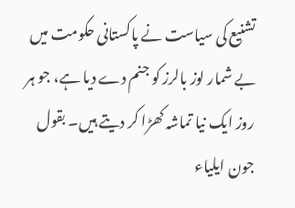تشنیع کی سیاست نے پاکستانی حکومت میں بے شمار لوز بالرز کو جنم دے دیا ہے، جو ہر روز ایک نیا تماشہ کھڑا کر دیتے ہیں۔ بقول جون ایلیاء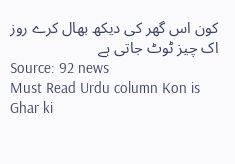کون اس گھر کی دیکھ بھال کرے روز اک چیز ٹوٹ جاتی ہے
Source: 92 news
Must Read Urdu column Kon is Ghar ki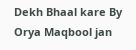Dekh Bhaal kare By Orya Maqbool jan